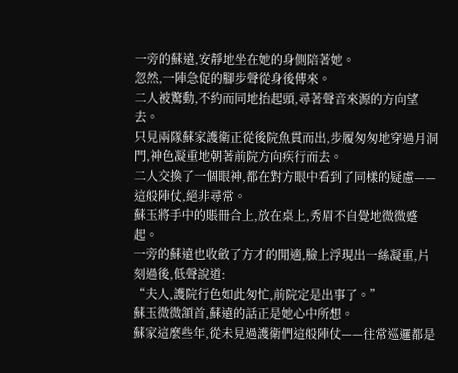一旁的蘇遠,安靜地坐在她的身側陪著她。
忽然,一陣急促的腳步聲從身後傳來。
二人被驚動,不約而同地抬起頭,尋著聲音來源的方向望去。
只見兩隊蘇家護衛正從後院魚貫而出,步履匆匆地穿過月洞門,神色凝重地朝著前院方向疾行而去。
二人交換了一個眼神,都在對方眼中看到了同樣的疑慮——這般陣仗,絕非尋常。
蘇玉將手中的賬冊合上,放在桌上,秀眉不自覺地微微蹙起。
一旁的蘇遠也收斂了方才的閒適,臉上浮現出一絲凝重,片刻過後,低聲說道:
“夫人,護院行色如此匆忙,前院定是出事了。”
蘇玉微微頷首,蘇遠的話正是她心中所想。
蘇家這麼些年,從未見過護衛們這般陣仗——往常巡邏都是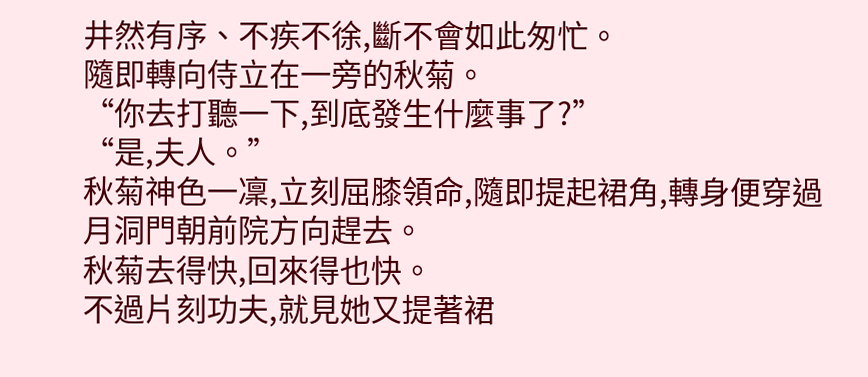井然有序、不疾不徐,斷不會如此匆忙。
隨即轉向侍立在一旁的秋菊。
“你去打聽一下,到底發生什麼事了?”
“是,夫人。”
秋菊神色一凜,立刻屈膝領命,隨即提起裙角,轉身便穿過月洞門朝前院方向趕去。
秋菊去得快,回來得也快。
不過片刻功夫,就見她又提著裙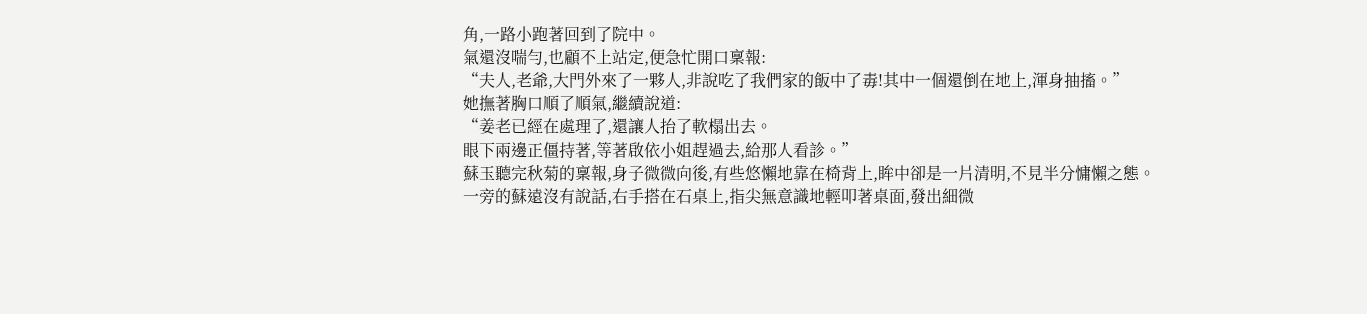角,一路小跑著回到了院中。
氣還沒喘勻,也顧不上站定,便急忙開口稟報:
“夫人,老爺,大門外來了一夥人,非說吃了我們家的飯中了毒!其中一個還倒在地上,渾身抽搐。”
她撫著胸口順了順氣,繼續說道:
“姜老已經在處理了,還讓人抬了軟榻出去。
眼下兩邊正僵持著,等著啟依小姐趕過去,給那人看診。”
蘇玉聽完秋菊的稟報,身子微微向後,有些悠懶地靠在椅背上,眸中卻是一片清明,不見半分慵懶之態。
一旁的蘇遠沒有說話,右手搭在石桌上,指尖無意識地輕叩著桌面,發出細微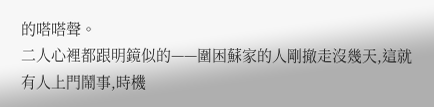的嗒嗒聲。
二人心裡都跟明鏡似的——圍困蘇家的人剛撤走沒幾天,這就有人上門鬧事,時機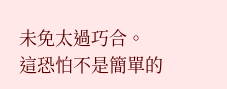未免太過巧合。
這恐怕不是簡單的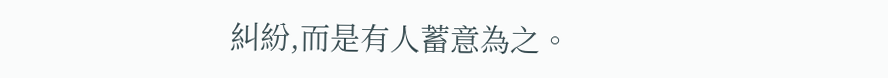糾紛,而是有人蓄意為之。